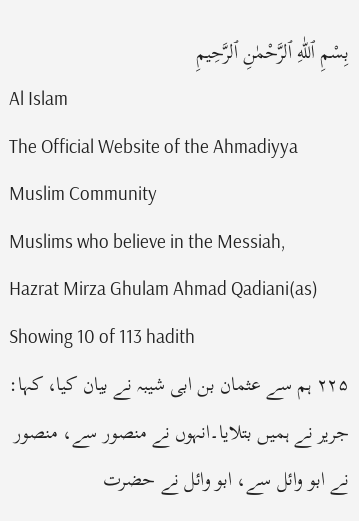بِسْمِ ٱللّٰهِ ٱلرَّحْمٰنِ ٱلرَّحِيمِ
Al Islam
The Official Website of the Ahmadiyya Muslim Community
Muslims who believe in the Messiah,
Hazrat Mirza Ghulam Ahmad Qadiani(as)
Showing 10 of 113 hadith
۲۲۵ ہم سے عثمان بن ابی شیبہ نے بیان کیا، کہا: جریر نے ہمیں بتلایا۔انہوں نے منصور سے، منصور نے ابو وائل سے، ابو وائل نے حضرت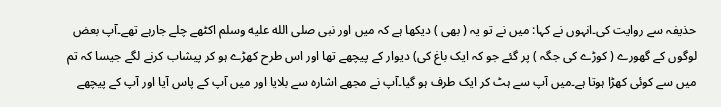حذیفہ سے روایت کی۔انہوں نے کہا: میں نے تو یہ ( بھی ) دیکھا ہے کہ میں اور نبی صلى الله عليه وسلم اکٹھے چلے جارہے تھے۔آپ بعض لوگوں کے گھورے ( کوڑے کی جگہ ) پر گئے جو کہ ایک باغ کی) دیوار کے پیچھے تھا اور اس طرح کھڑے ہو کر پیشاب کرنے لگے جیسا کہ تم میں سے کوئی کھڑا ہوتا ہے۔میں آپ سے ہٹ کر ایک طرف ہو گیا۔آپ نے مجھے اشارہ سے بلایا اور میں آپ کے پاس آیا اور آپ کے پیچھے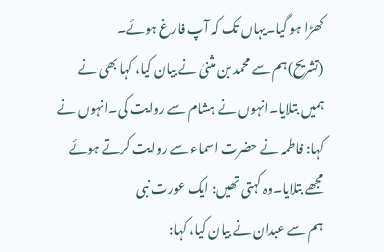کھڑا ہو گیا۔یہاں تک کہ آپ فارغ ہوئے۔
(تشریح)ہم سے محمد بن مثنیٰ نے بیان کیا، کہا بھی نے ہمیں بتلایا۔انہوں نے ہشام سے روایت کی۔انہوں نے کہا: فاطمہ نے حضرت اسماء سے روایت کرتے ہوئے مجھے بتلایا۔وہ کہتی تھیں: ایک عورت نبی
ہم سے عبدان نے بیان کیا، کہا: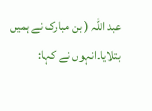عبد اللہ ( بن مبارک نے ہمیں بتلایا۔انہوں نے کہا: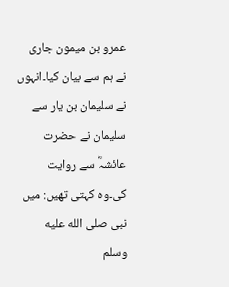عمرو بن میمون جاری نے ہم سے بیان کیا۔انہوں نے سلیمان بن یار سے سلیمان نے حضرت عائشہؓ سے روایت کی۔وہ کہتی تھیں: میں نبی صلى الله عليه وسلم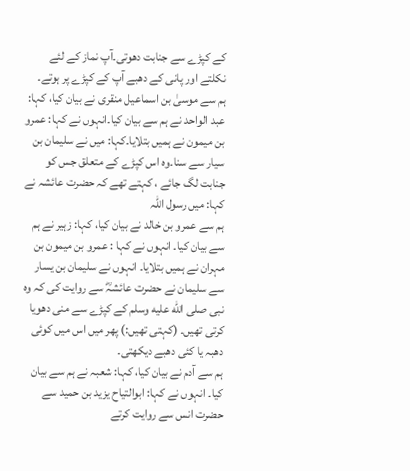کے کپڑے سے جنابت دھوتی۔آپ نماز کے لئے نکلتے اور پانی کے دھبے آپ کے کپڑے پر ہوتے۔
ہم سے موسیٰ بن اسماعیل منقری نے بیان کیا، کہا: عبد الواحد نے ہم سے بیان کیا۔انہوں نے کہا: عمرو بن میمون نے ہمیں بتلایا۔کہا: میں نے سلیمان بن سیار سے سنا۔وہ اس کپڑے کے متعلق جس کو جنابت لگ جائے ، کہتے تھے کہ حضرت عائشہ نے کہا: میں رسول اللہ
ہم سے عمرو بن خالد نے بیان کیا، کہا: زہیر نے ہم سے بیان کیا۔ انہوں نے کہا : عمرو بن میمون بن مہران نے ہمیں بتلایا۔ انہوں نے سلیمان بن یسار سے سلیمان نے حضرت عائشہؓ سے روایت کی کہ وہ نبی صلى الله عليه وسلم کے کپڑے سے منی دھویا کرتی تھیں۔ (کہتی تھیں:) پھر میں اس میں کوئی دھبہ یا کئی دھبے دیکھتی۔
ہم سے آدم نے بیان کیا، کہا: شعبہ نے ہم سے بیان کیا۔ انہوں نے کہا: ابوالتیاح یزید بن حمید سے حضرت انس سے روایت کرتے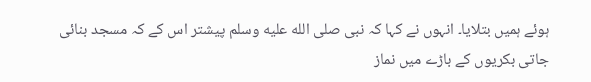ہوئے ہمیں بتلایا۔ انہوں نے کہا کہ نبی صلى الله عليه وسلم پیشتر اس کے کہ مسجد بنائی جاتی بکریوں کے باڑے میں نماز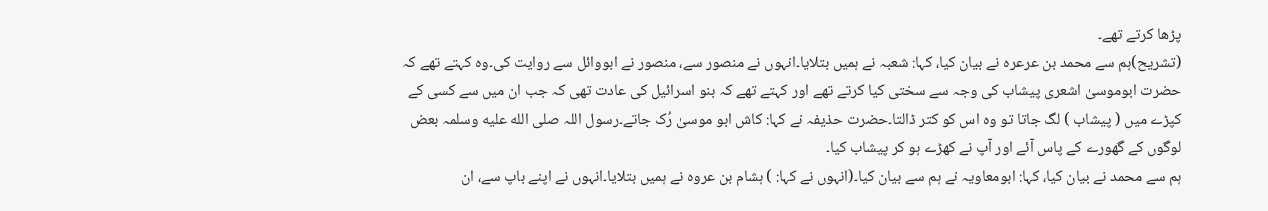پڑھا کرتے تھے۔
(تشریح)ہم سے محمد بن عرعرہ نے بیان کیا، کہا: شعبہ نے ہمیں بتلایا۔انہوں نے منصور سے، منصور نے ابووائل سے روایت کی۔وہ کہتے تھے کہ حضرت ابوموسیٰ اشعری پیشاب کی وجہ سے سختی کیا کرتے تھے اور کہتے تھے کہ بنو اسرائیل کی عادت تھی کہ جب ان میں سے کسی کے کپڑے میں ( پیشاب ) لگ جاتا تو وہ اس کو کتر ڈالتا۔حضرت حذیفہ نے کہا: کاش ابو موسیٰ رُک جاتے۔رسول اللہ صلى الله عليه وسلمہ بعض لوگوں کے گھورے کے پاس آئے اور آپ نے کھڑے ہو کر پیشاب کیا۔
ہم سے محمد نے بیان کیا، کہا: ابومعاویہ نے ہم سے بیان کیا۔(انہوں نے کہا: ) ہشام بن عروہ نے ہمیں بتلایا۔انہوں نے اپنے باپ سے، ان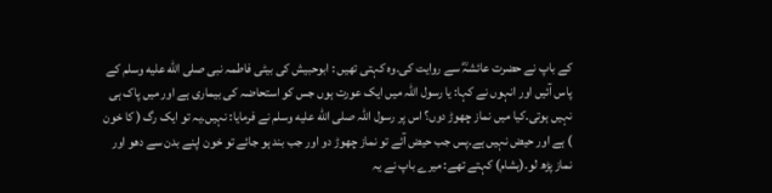کے باپ نے حضرت عائشہؓ سے روایت کی۔وہ کہتی تھیں : ابوحبيش کی بیٹی فاطمہ نبی صلى الله عليه وسلم کے پاس آئیں اور انہوں نے کہا: یا رسول اللہ میں ایک عورت ہوں جس کو استحاضہ کی بیماری ہے اور میں پاک ہی نہیں ہوتی۔کیا میں نماز چھوڑ دوں؟ اس پر رسول اللہ صلى الله عليه وسلم نے فرمایا: نہیں۔یہ تو ایک رگ ( کا خون ) ہے اور حیض نہیں ہے۔پس جب حیض آئے تو نماز چھوڑ دو اور جب بند ہو جائے تو خون اپنے بدن سے دھو اور نماز پڑھ لو۔(ہشام) کہتے تھے: میرے باپ نے یہ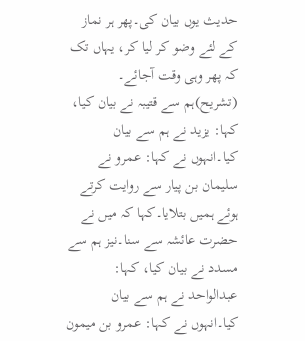حدیث یوں بیان کی۔پھر ہر نماز کے لئے وضو کر لیا کر، یہاں تک کہ پھر وہی وقت آجائے۔
(تشریح)ہم سے قتیبہ نے بیان کیا، کہا: یزید نے ہم سے بیان کیا۔انہوں نے کہا: عمرو نے سلیمان بن پیار سے روایت کرتے ہوئے ہمیں بتلایا۔کہا کہ میں نے حضرت عائشہ سے سنا۔نیز ہم سے مسدد نے بیان کیا، کہا: عبدالواحد نے ہم سے بیان کیا۔انہوں نے کہا: عمرو بن میمون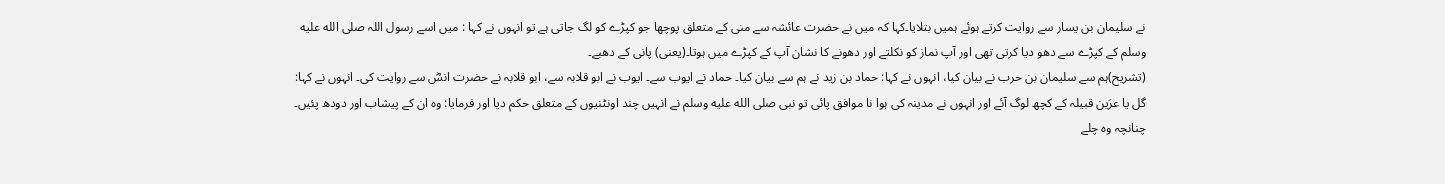نے سلیمان بن یسار سے روایت کرتے ہوئے ہمیں بتلایا۔کہا کہ میں نے حضرت عائشہ سے منی کے متعلق پوچھا جو کپڑے کو لگ جاتی ہے تو انہوں نے کہا : میں اسے رسول اللہ صلى الله عليه وسلم کے کپڑے سے دھو دیا کرتی تھی اور آپ نماز کو نکلتے اور دھونے کا نشان آپ کے کپڑے میں ہوتا۔(یعنی) پانی کے دھبے۔
(تشریح)ہم سے سلیمان بن حرب نے بیان کیا، انہوں نے کہا: حماد بن زید نے ہم سے بیان کیا۔ حماد نے ایوب سے۔ ایوب نے ابو قلابہ سے، ابو قلابہ نے حضرت انسؓ سے روایت کی۔ انہوں نے کہا: گل یا عرَین قبیلہ کے کچھ لوگ آئے اور انہوں نے مدینہ کی ہوا نا موافق پائی تو نبی صلى الله عليه وسلم نے انہیں چند اونٹنیوں کے متعلق حکم دیا اور فرمایا: وہ ان کے پیشاب اور دودھ پئیں۔ چنانچہ وہ چلے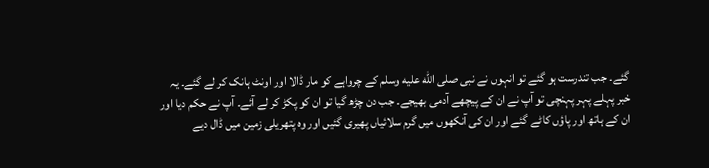گئے۔ جب تندرست ہو گئے تو انہوں نے نبی صلى الله عليه وسلم کے چرواہے کو مار ڈالا اور اونٹ ہانک کر لے گئے۔ یہ خبر پہلے پہر پہنچی تو آپ نے ان کے پیچھے آدمی بھیجے۔ جب دن چڑھ گیا تو ان کو پکڑ کر لے آئے۔ آپ نے حکم دیا اور ان کے ہاتھ اور پاؤں کاٹے گئے اور ان کی آنکھوں میں گرم سلائیاں پھیری گئیں اور وہ پتھریلی زمین میں ڈال دیے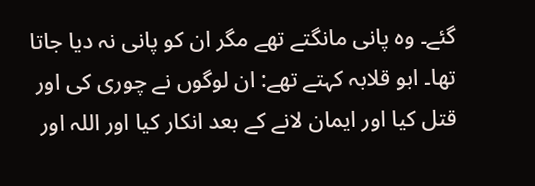گئے۔ وہ پانی مانگتے تھے مگر ان کو پانی نہ دیا جاتا تھا۔ ابو قلابہ کہتے تھے: ان لوگوں نے چوری کی اور قتل کیا اور ایمان لانے کے بعد انکار کیا اور اللہ اور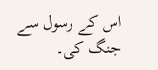اس کے رسول سے جنگ کی۔